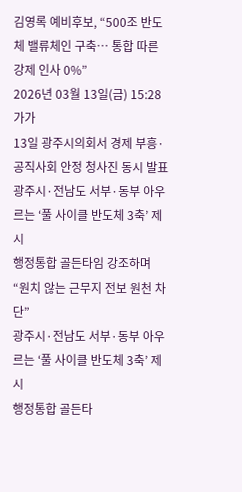김영록 예비후보, “500조 반도체 밸류체인 구축… 통합 따른 강제 인사 0%”
2026년 03월 13일(금) 15:28 가가
13일 광주시의회서 경제 부흥·공직사회 안정 청사진 동시 발표
광주시·전남도 서부·동부 아우르는 ‘풀 사이클 반도체 3축’ 제시
행정통합 골든타임 강조하며 “원치 않는 근무지 전보 원천 차단”
광주시·전남도 서부·동부 아우르는 ‘풀 사이클 반도체 3축’ 제시
행정통합 골든타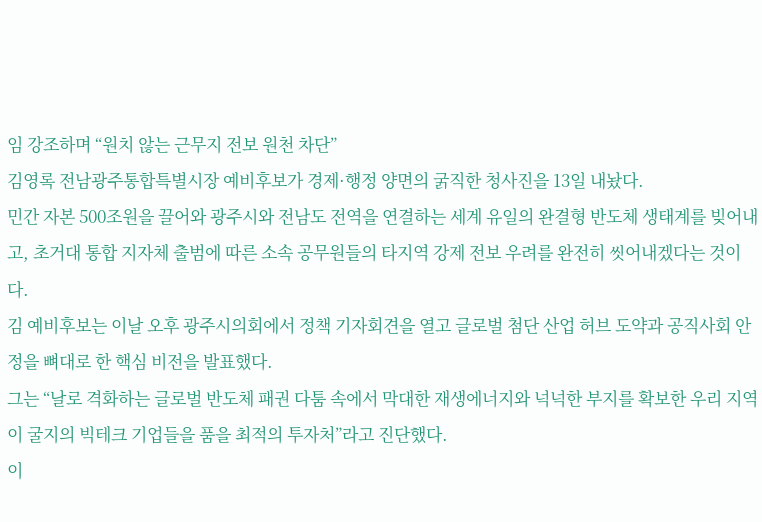임 강조하며 “원치 않는 근무지 전보 원천 차단”
김영록 전남광주통합특별시장 예비후보가 경제·행정 양면의 굵직한 청사진을 13일 내놨다.
민간 자본 500조원을 끌어와 광주시와 전남도 전역을 연결하는 세계 유일의 완결형 반도체 생태계를 빚어내고, 초거대 통합 지자체 출범에 따른 소속 공무원들의 타지역 강제 전보 우려를 완전히 씻어내겠다는 것이다.
김 예비후보는 이날 오후 광주시의회에서 정책 기자회견을 열고 글로벌 첨단 산업 허브 도약과 공직사회 안정을 뼈대로 한 핵심 비전을 발표했다.
그는 “날로 격화하는 글로벌 반도체 패권 다툼 속에서 막대한 재생에너지와 넉넉한 부지를 확보한 우리 지역이 굴지의 빅테크 기업들을 품을 최적의 투자처”라고 진단했다.
이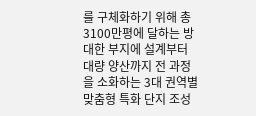를 구체화하기 위해 총 3100만평에 달하는 방대한 부지에 설계부터 대량 양산까지 전 과정을 소화하는 3대 권역별 맞춤형 특화 단지 조성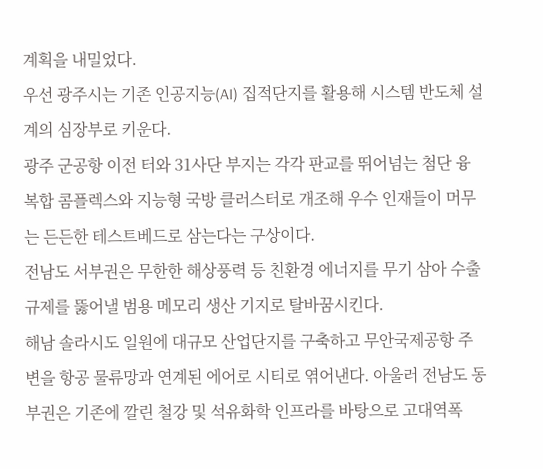계획을 내밀었다.
우선 광주시는 기존 인공지능(AI) 집적단지를 활용해 시스템 반도체 설계의 심장부로 키운다.
광주 군공항 이전 터와 31사단 부지는 각각 판교를 뛰어넘는 첨단 융복합 콤플렉스와 지능형 국방 클러스터로 개조해 우수 인재들이 머무는 든든한 테스트베드로 삼는다는 구상이다.
전남도 서부권은 무한한 해상풍력 등 친환경 에너지를 무기 삼아 수출 규제를 뚫어낼 범용 메모리 생산 기지로 탈바꿈시킨다.
해남 솔라시도 일원에 대규모 산업단지를 구축하고 무안국제공항 주변을 항공 물류망과 연계된 에어로 시티로 엮어낸다. 아울러 전남도 동부권은 기존에 깔린 철강 및 석유화학 인프라를 바탕으로 고대역폭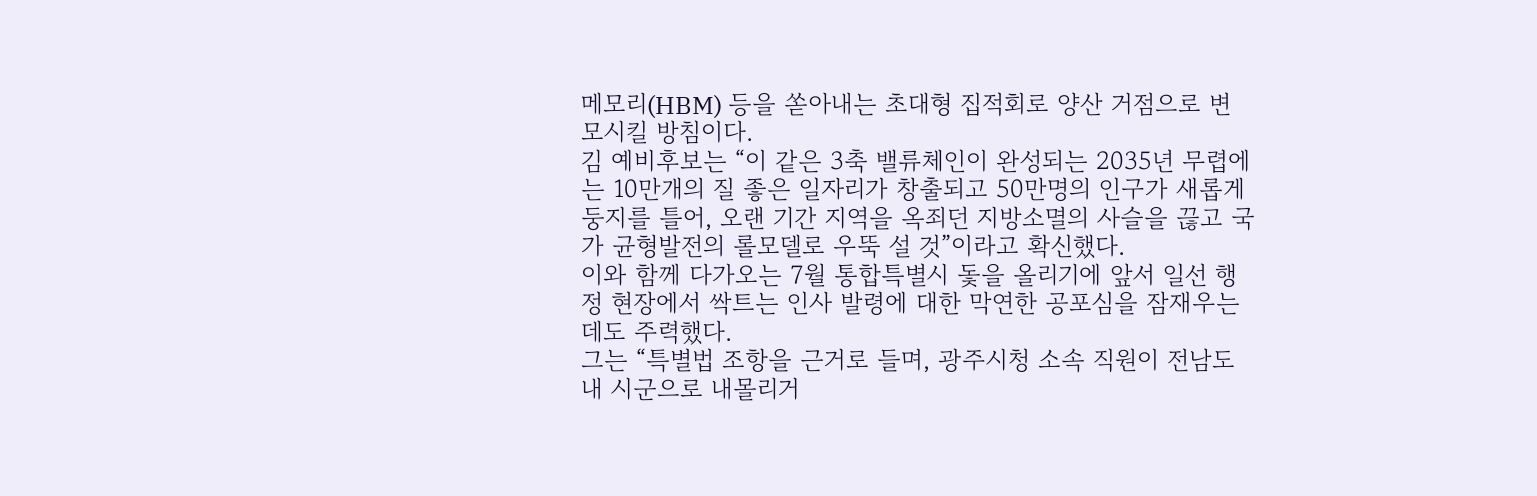메모리(HBM) 등을 쏟아내는 초대형 집적회로 양산 거점으로 변모시킬 방침이다.
김 예비후보는 “이 같은 3축 밸류체인이 완성되는 2035년 무렵에는 10만개의 질 좋은 일자리가 창출되고 50만명의 인구가 새롭게 둥지를 틀어, 오랜 기간 지역을 옥죄던 지방소멸의 사슬을 끊고 국가 균형발전의 롤모델로 우뚝 설 것”이라고 확신했다.
이와 함께 다가오는 7월 통합특별시 돛을 올리기에 앞서 일선 행정 현장에서 싹트는 인사 발령에 대한 막연한 공포심을 잠재우는 데도 주력했다.
그는 “특별법 조항을 근거로 들며, 광주시청 소속 직원이 전남도 내 시군으로 내몰리거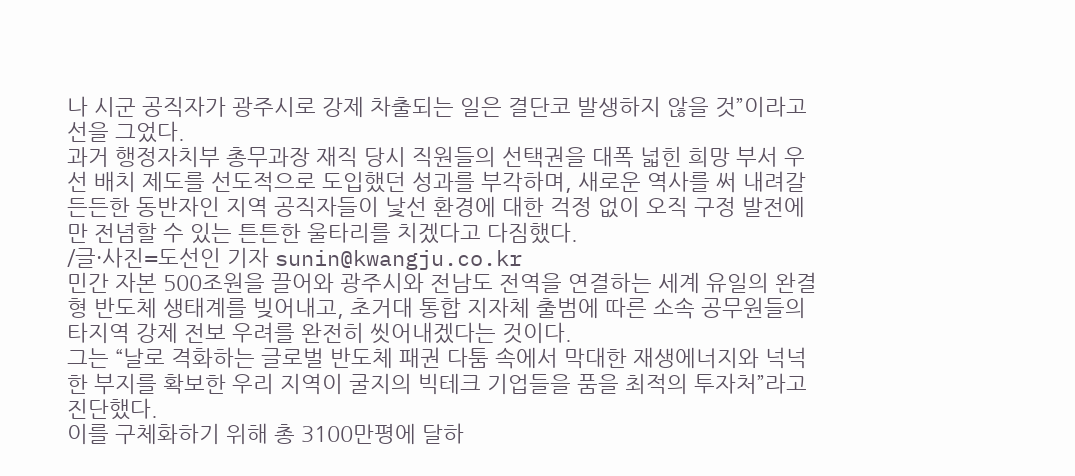나 시군 공직자가 광주시로 강제 차출되는 일은 결단코 발생하지 않을 것”이라고 선을 그었다.
과거 행정자치부 총무과장 재직 당시 직원들의 선택권을 대폭 넓힌 희망 부서 우선 배치 제도를 선도적으로 도입했던 성과를 부각하며, 새로운 역사를 써 내려갈 든든한 동반자인 지역 공직자들이 낯선 환경에 대한 걱정 없이 오직 구정 발전에만 전념할 수 있는 튼튼한 울타리를 치겠다고 다짐했다.
/글·사진=도선인 기자 sunin@kwangju.co.kr
민간 자본 500조원을 끌어와 광주시와 전남도 전역을 연결하는 세계 유일의 완결형 반도체 생태계를 빚어내고, 초거대 통합 지자체 출범에 따른 소속 공무원들의 타지역 강제 전보 우려를 완전히 씻어내겠다는 것이다.
그는 “날로 격화하는 글로벌 반도체 패권 다툼 속에서 막대한 재생에너지와 넉넉한 부지를 확보한 우리 지역이 굴지의 빅테크 기업들을 품을 최적의 투자처”라고 진단했다.
이를 구체화하기 위해 총 3100만평에 달하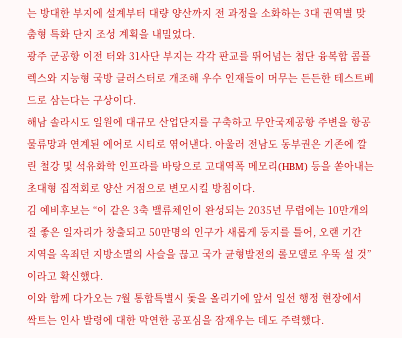는 방대한 부지에 설계부터 대량 양산까지 전 과정을 소화하는 3대 권역별 맞춤형 특화 단지 조성 계획을 내밀었다.
광주 군공항 이전 터와 31사단 부지는 각각 판교를 뛰어넘는 첨단 융복합 콤플렉스와 지능형 국방 클러스터로 개조해 우수 인재들이 머무는 든든한 테스트베드로 삼는다는 구상이다.
해남 솔라시도 일원에 대규모 산업단지를 구축하고 무안국제공항 주변을 항공 물류망과 연계된 에어로 시티로 엮어낸다. 아울러 전남도 동부권은 기존에 깔린 철강 및 석유화학 인프라를 바탕으로 고대역폭 메모리(HBM) 등을 쏟아내는 초대형 집적회로 양산 거점으로 변모시킬 방침이다.
김 예비후보는 “이 같은 3축 밸류체인이 완성되는 2035년 무렵에는 10만개의 질 좋은 일자리가 창출되고 50만명의 인구가 새롭게 둥지를 틀어, 오랜 기간 지역을 옥죄던 지방소멸의 사슬을 끊고 국가 균형발전의 롤모델로 우뚝 설 것”이라고 확신했다.
이와 함께 다가오는 7월 통합특별시 돛을 올리기에 앞서 일선 행정 현장에서 싹트는 인사 발령에 대한 막연한 공포심을 잠재우는 데도 주력했다.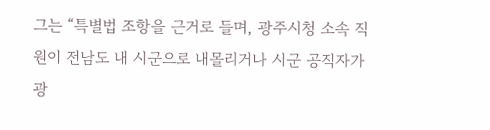그는 “특별법 조항을 근거로 들며, 광주시청 소속 직원이 전남도 내 시군으로 내몰리거나 시군 공직자가 광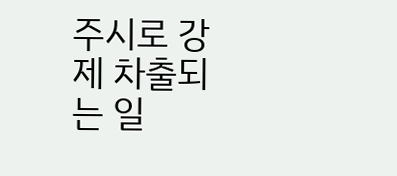주시로 강제 차출되는 일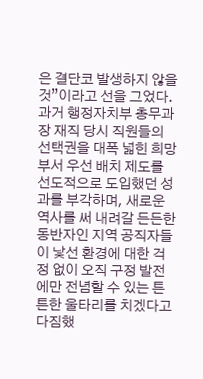은 결단코 발생하지 않을 것”이라고 선을 그었다.
과거 행정자치부 총무과장 재직 당시 직원들의 선택권을 대폭 넓힌 희망 부서 우선 배치 제도를 선도적으로 도입했던 성과를 부각하며, 새로운 역사를 써 내려갈 든든한 동반자인 지역 공직자들이 낯선 환경에 대한 걱정 없이 오직 구정 발전에만 전념할 수 있는 튼튼한 울타리를 치겠다고 다짐했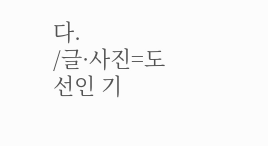다.
/글·사진=도선인 기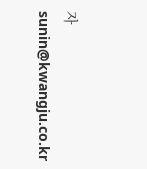자 sunin@kwangju.co.kr